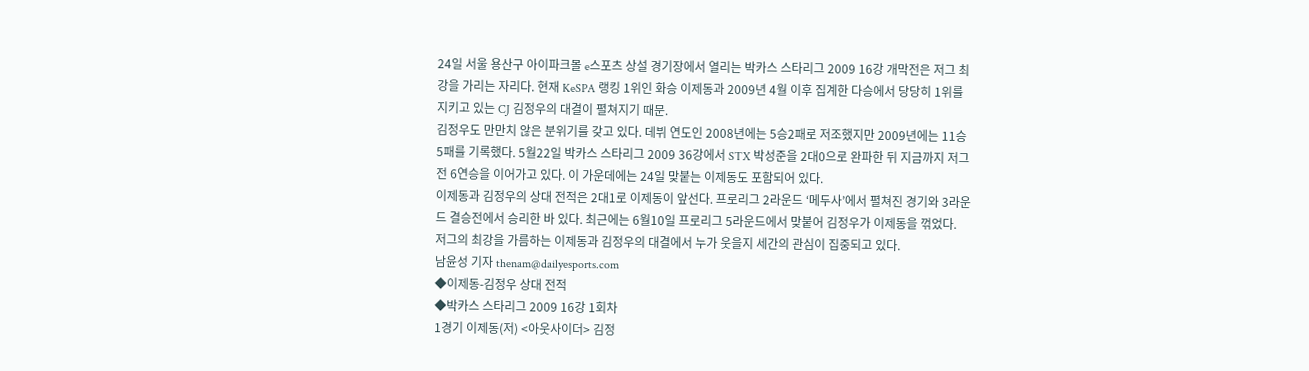24일 서울 용산구 아이파크몰 e스포츠 상설 경기장에서 열리는 박카스 스타리그 2009 16강 개막전은 저그 최강을 가리는 자리다. 현재 KeSPA 랭킹 1위인 화승 이제동과 2009년 4월 이후 집계한 다승에서 당당히 1위를 지키고 있는 CJ 김정우의 대결이 펼쳐지기 때문.
김정우도 만만치 않은 분위기를 갖고 있다. 데뷔 연도인 2008년에는 5승2패로 저조했지만 2009년에는 11승5패를 기록했다. 5월22일 박카스 스타리그 2009 36강에서 STX 박성준을 2대0으로 완파한 뒤 지금까지 저그전 6연승을 이어가고 있다. 이 가운데에는 24일 맞붙는 이제동도 포함되어 있다.
이제동과 김정우의 상대 전적은 2대1로 이제동이 앞선다. 프로리그 2라운드 ‘메두사’에서 펼쳐진 경기와 3라운드 결승전에서 승리한 바 있다. 최근에는 6월10일 프로리그 5라운드에서 맞붙어 김정우가 이제동을 꺾었다.
저그의 최강을 가름하는 이제동과 김정우의 대결에서 누가 웃을지 세간의 관심이 집중되고 있다.
남윤성 기자 thenam@dailyesports.com
◆이제동-김정우 상대 전적
◆박카스 스타리그 2009 16강 1회차
1경기 이제동(저) <아웃사이더> 김정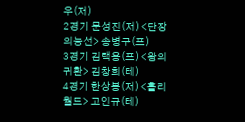우(저)
2경기 문성진(저) <단장의능선> 송병구(프)
3경기 김택용(프) <왕의귀환> 김창희(테)
4경기 한상봉(저) <홀리월드> 고인규(테)